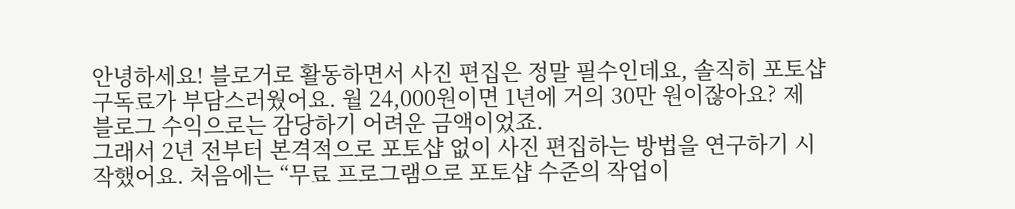안녕하세요! 블로거로 활동하면서 사진 편집은 정말 필수인데요, 솔직히 포토샵 구독료가 부담스러웠어요. 월 24,000원이면 1년에 거의 30만 원이잖아요? 제 블로그 수익으로는 감당하기 어려운 금액이었죠.
그래서 2년 전부터 본격적으로 포토샵 없이 사진 편집하는 방법을 연구하기 시작했어요. 처음에는 “무료 프로그램으로 포토샵 수준의 작업이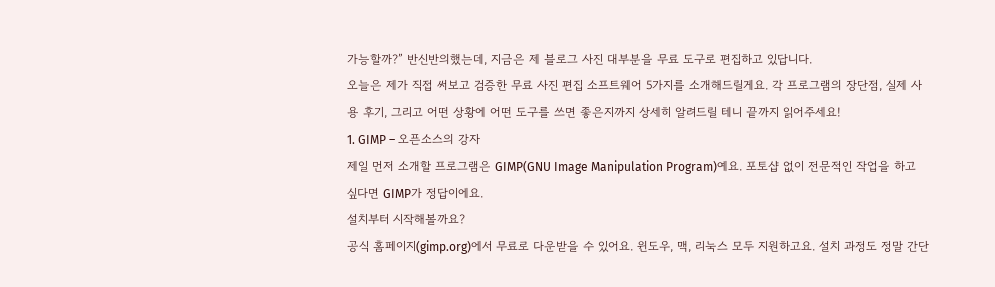가능할까?” 반신반의했는데, 지금은 제 블로그 사진 대부분을 무료 도구로 편집하고 있답니다.
오늘은 제가 직접 써보고 검증한 무료 사진 편집 소프트웨어 5가지를 소개해드릴게요. 각 프로그램의 장단점, 실제 사용 후기, 그리고 어떤 상황에 어떤 도구를 쓰면 좋은지까지 상세히 알려드릴 테니 끝까지 읽어주세요!
1. GIMP – 오픈소스의 강자
제일 먼저 소개할 프로그램은 GIMP(GNU Image Manipulation Program)예요. 포토샵 없이 전문적인 작업을 하고 싶다면 GIMP가 정답이에요.
설치부터 시작해볼까요?
공식 홈페이지(gimp.org)에서 무료로 다운받을 수 있어요. 윈도우, 맥, 리눅스 모두 지원하고요. 설치 과정도 정말 간단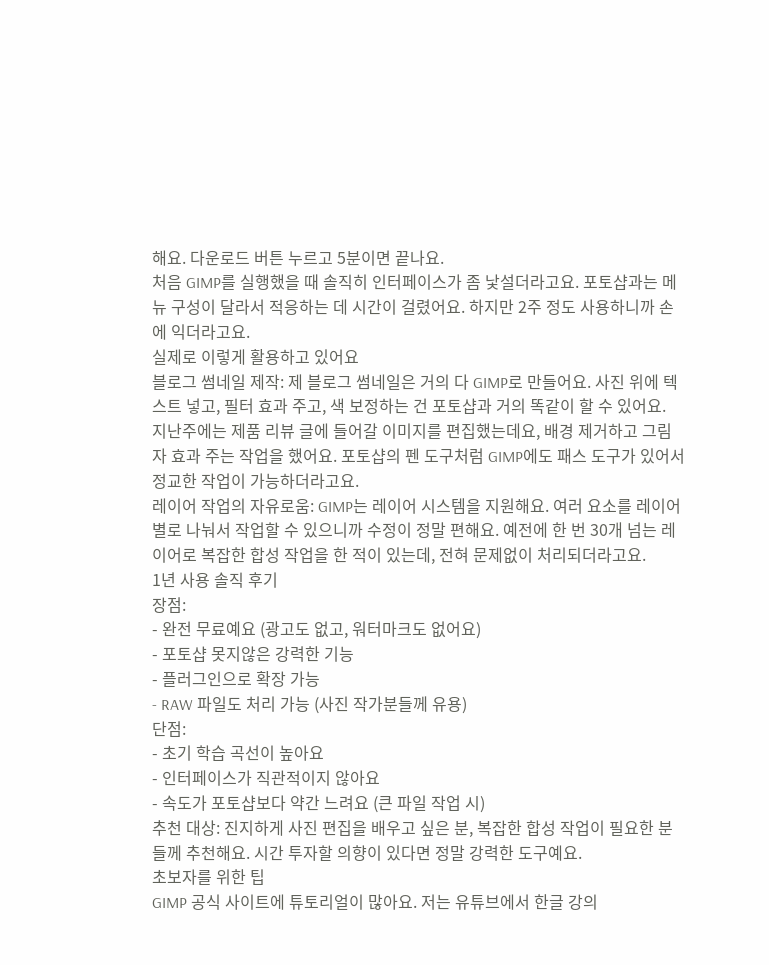해요. 다운로드 버튼 누르고 5분이면 끝나요.
처음 GIMP를 실행했을 때 솔직히 인터페이스가 좀 낯설더라고요. 포토샵과는 메뉴 구성이 달라서 적응하는 데 시간이 걸렸어요. 하지만 2주 정도 사용하니까 손에 익더라고요.
실제로 이렇게 활용하고 있어요
블로그 썸네일 제작: 제 블로그 썸네일은 거의 다 GIMP로 만들어요. 사진 위에 텍스트 넣고, 필터 효과 주고, 색 보정하는 건 포토샵과 거의 똑같이 할 수 있어요.
지난주에는 제품 리뷰 글에 들어갈 이미지를 편집했는데요, 배경 제거하고 그림자 효과 주는 작업을 했어요. 포토샵의 펜 도구처럼 GIMP에도 패스 도구가 있어서 정교한 작업이 가능하더라고요.
레이어 작업의 자유로움: GIMP는 레이어 시스템을 지원해요. 여러 요소를 레이어별로 나눠서 작업할 수 있으니까 수정이 정말 편해요. 예전에 한 번 30개 넘는 레이어로 복잡한 합성 작업을 한 적이 있는데, 전혀 문제없이 처리되더라고요.
1년 사용 솔직 후기
장점:
- 완전 무료예요 (광고도 없고, 워터마크도 없어요)
- 포토샵 못지않은 강력한 기능
- 플러그인으로 확장 가능
- RAW 파일도 처리 가능 (사진 작가분들께 유용)
단점:
- 초기 학습 곡선이 높아요
- 인터페이스가 직관적이지 않아요
- 속도가 포토샵보다 약간 느려요 (큰 파일 작업 시)
추천 대상: 진지하게 사진 편집을 배우고 싶은 분, 복잡한 합성 작업이 필요한 분들께 추천해요. 시간 투자할 의향이 있다면 정말 강력한 도구예요.
초보자를 위한 팁
GIMP 공식 사이트에 튜토리얼이 많아요. 저는 유튜브에서 한글 강의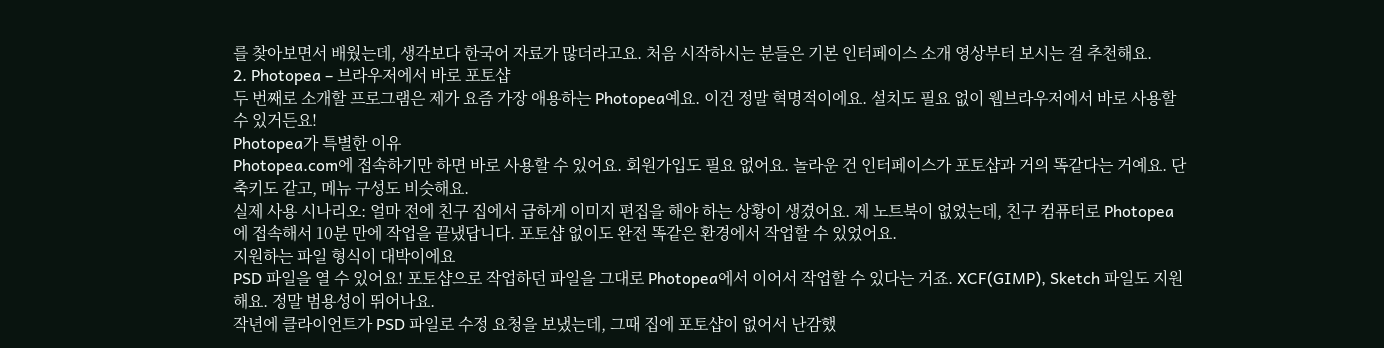를 찾아보면서 배웠는데, 생각보다 한국어 자료가 많더라고요. 처음 시작하시는 분들은 기본 인터페이스 소개 영상부터 보시는 걸 추천해요.
2. Photopea – 브라우저에서 바로 포토샵
두 번째로 소개할 프로그램은 제가 요즘 가장 애용하는 Photopea예요. 이건 정말 혁명적이에요. 설치도 필요 없이 웹브라우저에서 바로 사용할 수 있거든요!
Photopea가 특별한 이유
Photopea.com에 접속하기만 하면 바로 사용할 수 있어요. 회원가입도 필요 없어요. 놀라운 건 인터페이스가 포토샵과 거의 똑같다는 거예요. 단축키도 같고, 메뉴 구성도 비슷해요.
실제 사용 시나리오: 얼마 전에 친구 집에서 급하게 이미지 편집을 해야 하는 상황이 생겼어요. 제 노트북이 없었는데, 친구 컴퓨터로 Photopea에 접속해서 10분 만에 작업을 끝냈답니다. 포토샵 없이도 완전 똑같은 환경에서 작업할 수 있었어요.
지원하는 파일 형식이 대박이에요
PSD 파일을 열 수 있어요! 포토샵으로 작업하던 파일을 그대로 Photopea에서 이어서 작업할 수 있다는 거죠. XCF(GIMP), Sketch 파일도 지원해요. 정말 범용성이 뛰어나요.
작년에 클라이언트가 PSD 파일로 수정 요청을 보냈는데, 그때 집에 포토샵이 없어서 난감했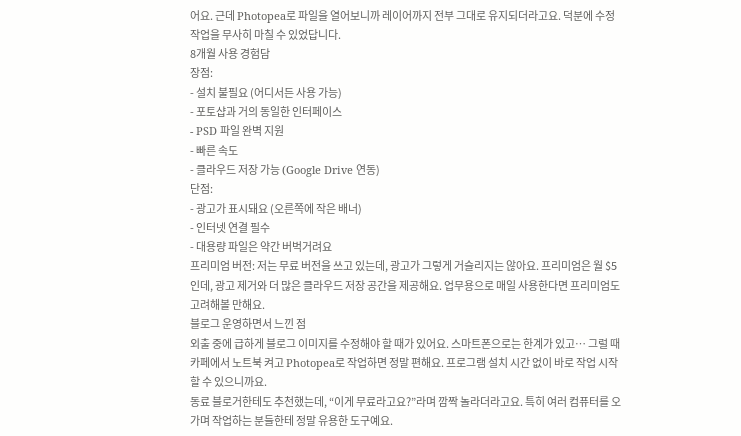어요. 근데 Photopea로 파일을 열어보니까 레이어까지 전부 그대로 유지되더라고요. 덕분에 수정 작업을 무사히 마칠 수 있었답니다.
8개월 사용 경험담
장점:
- 설치 불필요 (어디서든 사용 가능)
- 포토샵과 거의 동일한 인터페이스
- PSD 파일 완벽 지원
- 빠른 속도
- 클라우드 저장 가능 (Google Drive 연동)
단점:
- 광고가 표시돼요 (오른쪽에 작은 배너)
- 인터넷 연결 필수
- 대용량 파일은 약간 버벅거려요
프리미엄 버전: 저는 무료 버전을 쓰고 있는데, 광고가 그렇게 거슬리지는 않아요. 프리미엄은 월 $5인데, 광고 제거와 더 많은 클라우드 저장 공간을 제공해요. 업무용으로 매일 사용한다면 프리미엄도 고려해볼 만해요.
블로그 운영하면서 느낀 점
외출 중에 급하게 블로그 이미지를 수정해야 할 때가 있어요. 스마트폰으로는 한계가 있고… 그럴 때 카페에서 노트북 켜고 Photopea로 작업하면 정말 편해요. 프로그램 설치 시간 없이 바로 작업 시작할 수 있으니까요.
동료 블로거한테도 추천했는데, “이게 무료라고요?”라며 깜짝 놀라더라고요. 특히 여러 컴퓨터를 오가며 작업하는 분들한테 정말 유용한 도구예요.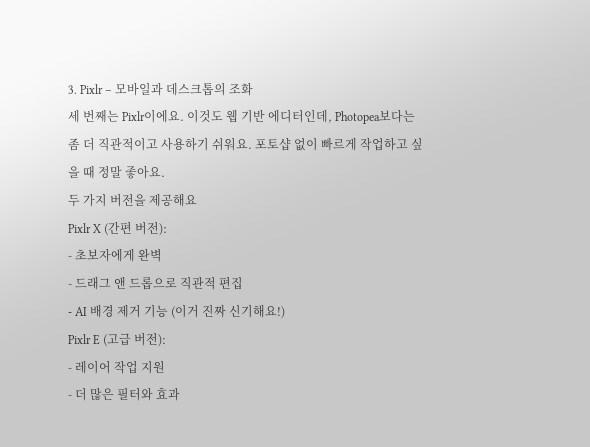3. Pixlr – 모바일과 데스크톱의 조화
세 번째는 Pixlr이에요. 이것도 웹 기반 에디터인데, Photopea보다는 좀 더 직관적이고 사용하기 쉬워요. 포토샵 없이 빠르게 작업하고 싶을 때 정말 좋아요.
두 가지 버전을 제공해요
Pixlr X (간편 버전):
- 초보자에게 완벽
- 드래그 앤 드롭으로 직관적 편집
- AI 배경 제거 기능 (이거 진짜 신기해요!)
Pixlr E (고급 버전):
- 레이어 작업 지원
- 더 많은 필터와 효과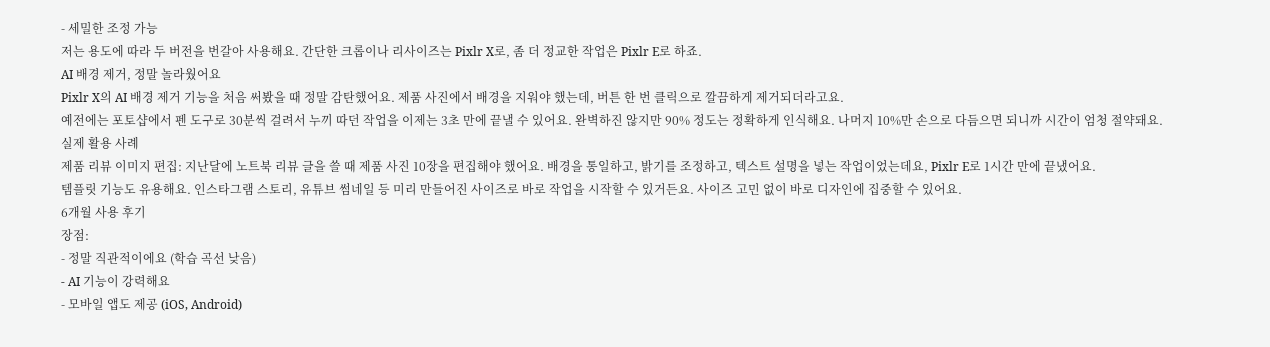- 세밀한 조정 가능
저는 용도에 따라 두 버전을 번갈아 사용해요. 간단한 크롭이나 리사이즈는 Pixlr X로, 좀 더 정교한 작업은 Pixlr E로 하죠.
AI 배경 제거, 정말 놀라웠어요
Pixlr X의 AI 배경 제거 기능을 처음 써봤을 때 정말 감탄했어요. 제품 사진에서 배경을 지워야 했는데, 버튼 한 번 클릭으로 깔끔하게 제거되더라고요.
예전에는 포토샵에서 펜 도구로 30분씩 걸려서 누끼 따던 작업을 이제는 3초 만에 끝낼 수 있어요. 완벽하진 않지만 90% 정도는 정확하게 인식해요. 나머지 10%만 손으로 다듬으면 되니까 시간이 엄청 절약돼요.
실제 활용 사례
제품 리뷰 이미지 편집: 지난달에 노트북 리뷰 글을 쓸 때 제품 사진 10장을 편집해야 했어요. 배경을 통일하고, 밝기를 조정하고, 텍스트 설명을 넣는 작업이었는데요, Pixlr E로 1시간 만에 끝냈어요.
템플릿 기능도 유용해요. 인스타그램 스토리, 유튜브 썸네일 등 미리 만들어진 사이즈로 바로 작업을 시작할 수 있거든요. 사이즈 고민 없이 바로 디자인에 집중할 수 있어요.
6개월 사용 후기
장점:
- 정말 직관적이에요 (학습 곡선 낮음)
- AI 기능이 강력해요
- 모바일 앱도 제공 (iOS, Android)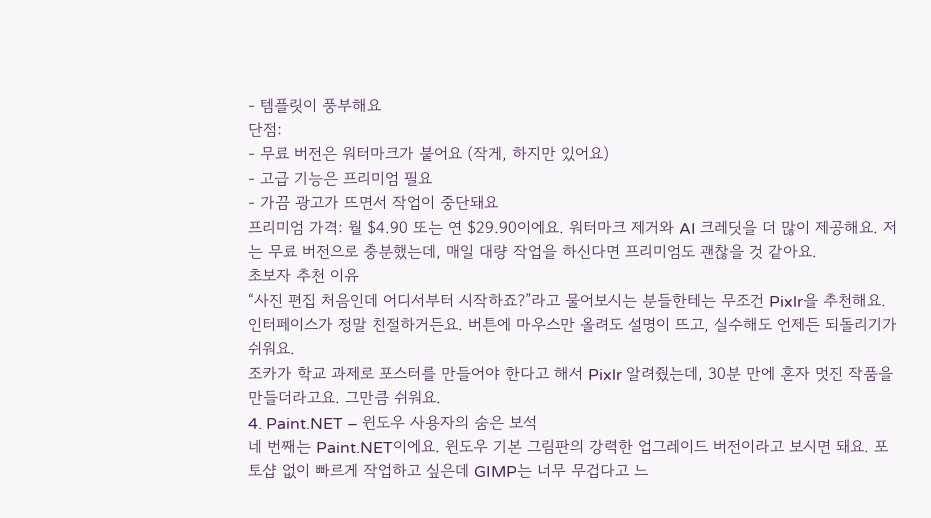- 템플릿이 풍부해요
단점:
- 무료 버전은 워터마크가 붙어요 (작게, 하지만 있어요)
- 고급 기능은 프리미엄 필요
- 가끔 광고가 뜨면서 작업이 중단돼요
프리미엄 가격: 월 $4.90 또는 연 $29.90이에요. 워터마크 제거와 AI 크레딧을 더 많이 제공해요. 저는 무료 버전으로 충분했는데, 매일 대량 작업을 하신다면 프리미엄도 괜찮을 것 같아요.
초보자 추천 이유
“사진 편집 처음인데 어디서부터 시작하죠?”라고 물어보시는 분들한테는 무조건 Pixlr을 추천해요. 인터페이스가 정말 친절하거든요. 버튼에 마우스만 올려도 설명이 뜨고, 실수해도 언제든 되돌리기가 쉬워요.
조카가 학교 과제로 포스터를 만들어야 한다고 해서 Pixlr 알려줬는데, 30분 만에 혼자 멋진 작품을 만들더라고요. 그만큼 쉬워요.
4. Paint.NET – 윈도우 사용자의 숨은 보석
네 번째는 Paint.NET이에요. 윈도우 기본 그림판의 강력한 업그레이드 버전이라고 보시면 돼요. 포토샵 없이 빠르게 작업하고 싶은데 GIMP는 너무 무겁다고 느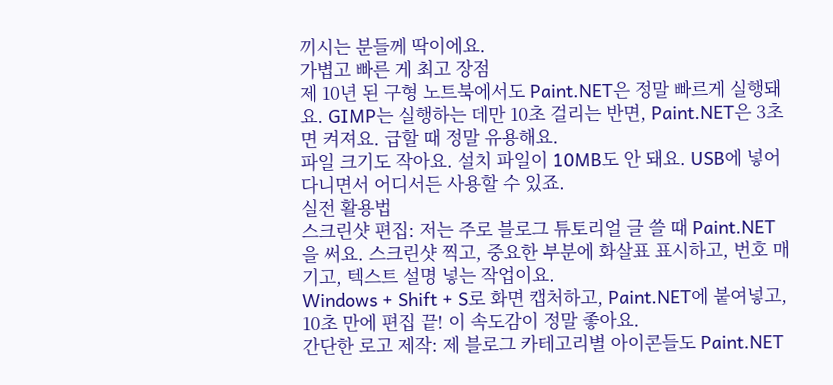끼시는 분들께 딱이에요.
가볍고 빠른 게 최고 장점
제 10년 된 구형 노트북에서도 Paint.NET은 정말 빠르게 실행돼요. GIMP는 실행하는 데만 10초 걸리는 반면, Paint.NET은 3초면 켜져요. 급할 때 정말 유용해요.
파일 크기도 작아요. 설치 파일이 10MB도 안 돼요. USB에 넣어 다니면서 어디서든 사용할 수 있죠.
실전 활용법
스크린샷 편집: 저는 주로 블로그 튜토리얼 글 쓸 때 Paint.NET을 써요. 스크린샷 찍고, 중요한 부분에 화살표 표시하고, 번호 매기고, 텍스트 설명 넣는 작업이요.
Windows + Shift + S로 화면 캡처하고, Paint.NET에 붙여넣고, 10초 만에 편집 끝! 이 속도감이 정말 좋아요.
간단한 로고 제작: 제 블로그 카테고리별 아이콘들도 Paint.NET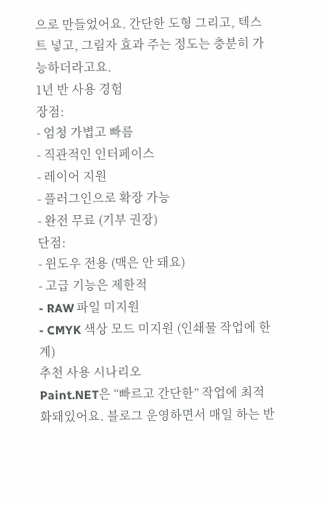으로 만들었어요. 간단한 도형 그리고, 텍스트 넣고, 그림자 효과 주는 정도는 충분히 가능하더라고요.
1년 반 사용 경험
장점:
- 엄청 가볍고 빠름
- 직관적인 인터페이스
- 레이어 지원
- 플러그인으로 확장 가능
- 완전 무료 (기부 권장)
단점:
- 윈도우 전용 (맥은 안 돼요)
- 고급 기능은 제한적
- RAW 파일 미지원
- CMYK 색상 모드 미지원 (인쇄물 작업에 한계)
추천 사용 시나리오
Paint.NET은 “빠르고 간단한” 작업에 최적화돼있어요. 블로그 운영하면서 매일 하는 반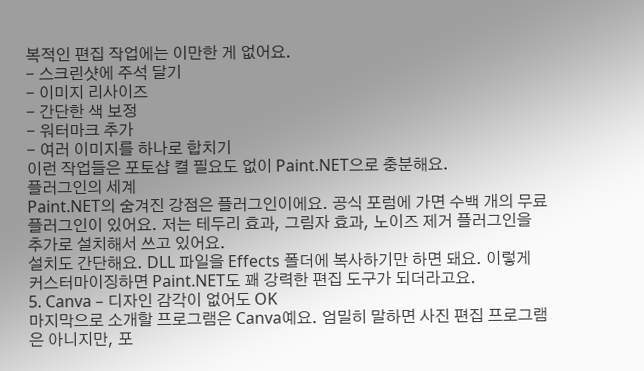복적인 편집 작업에는 이만한 게 없어요.
- 스크린샷에 주석 달기
- 이미지 리사이즈
- 간단한 색 보정
- 워터마크 추가
- 여러 이미지를 하나로 합치기
이런 작업들은 포토샵 켤 필요도 없이 Paint.NET으로 충분해요.
플러그인의 세계
Paint.NET의 숨겨진 강점은 플러그인이에요. 공식 포럼에 가면 수백 개의 무료 플러그인이 있어요. 저는 테두리 효과, 그림자 효과, 노이즈 제거 플러그인을 추가로 설치해서 쓰고 있어요.
설치도 간단해요. DLL 파일을 Effects 폴더에 복사하기만 하면 돼요. 이렇게 커스터마이징하면 Paint.NET도 꽤 강력한 편집 도구가 되더라고요.
5. Canva – 디자인 감각이 없어도 OK
마지막으로 소개할 프로그램은 Canva예요. 엄밀히 말하면 사진 편집 프로그램은 아니지만, 포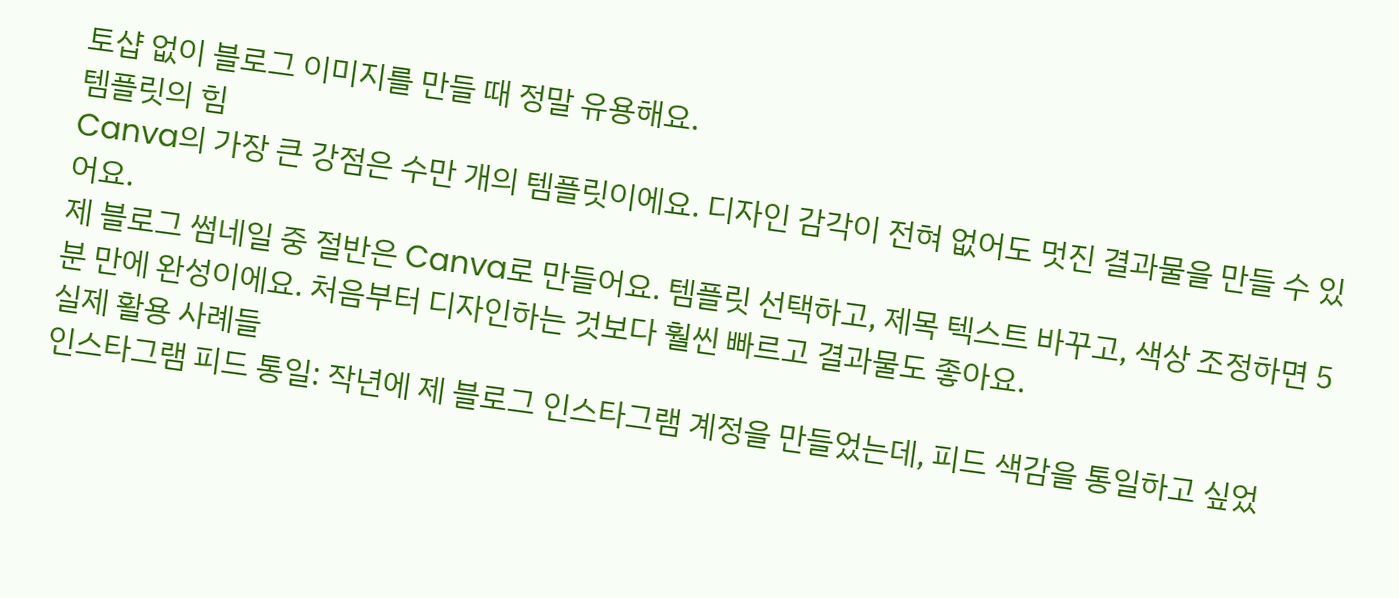토샵 없이 블로그 이미지를 만들 때 정말 유용해요.
템플릿의 힘
Canva의 가장 큰 강점은 수만 개의 템플릿이에요. 디자인 감각이 전혀 없어도 멋진 결과물을 만들 수 있어요.
제 블로그 썸네일 중 절반은 Canva로 만들어요. 템플릿 선택하고, 제목 텍스트 바꾸고, 색상 조정하면 5분 만에 완성이에요. 처음부터 디자인하는 것보다 훨씬 빠르고 결과물도 좋아요.
실제 활용 사례들
인스타그램 피드 통일: 작년에 제 블로그 인스타그램 계정을 만들었는데, 피드 색감을 통일하고 싶었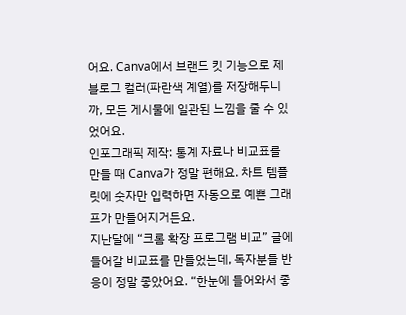어요. Canva에서 브랜드 킷 기능으로 제 블로그 컬러(파란색 계열)를 저장해두니까, 모든 게시물에 일관된 느낌을 줄 수 있었어요.
인포그래픽 제작: 통계 자료나 비교표를 만들 때 Canva가 정말 편해요. 차트 템플릿에 숫자만 입력하면 자동으로 예쁜 그래프가 만들어지거든요.
지난달에 “크롬 확장 프로그램 비교” 글에 들어갈 비교표를 만들었는데, 독자분들 반응이 정말 좋았어요. “한눈에 들어와서 좋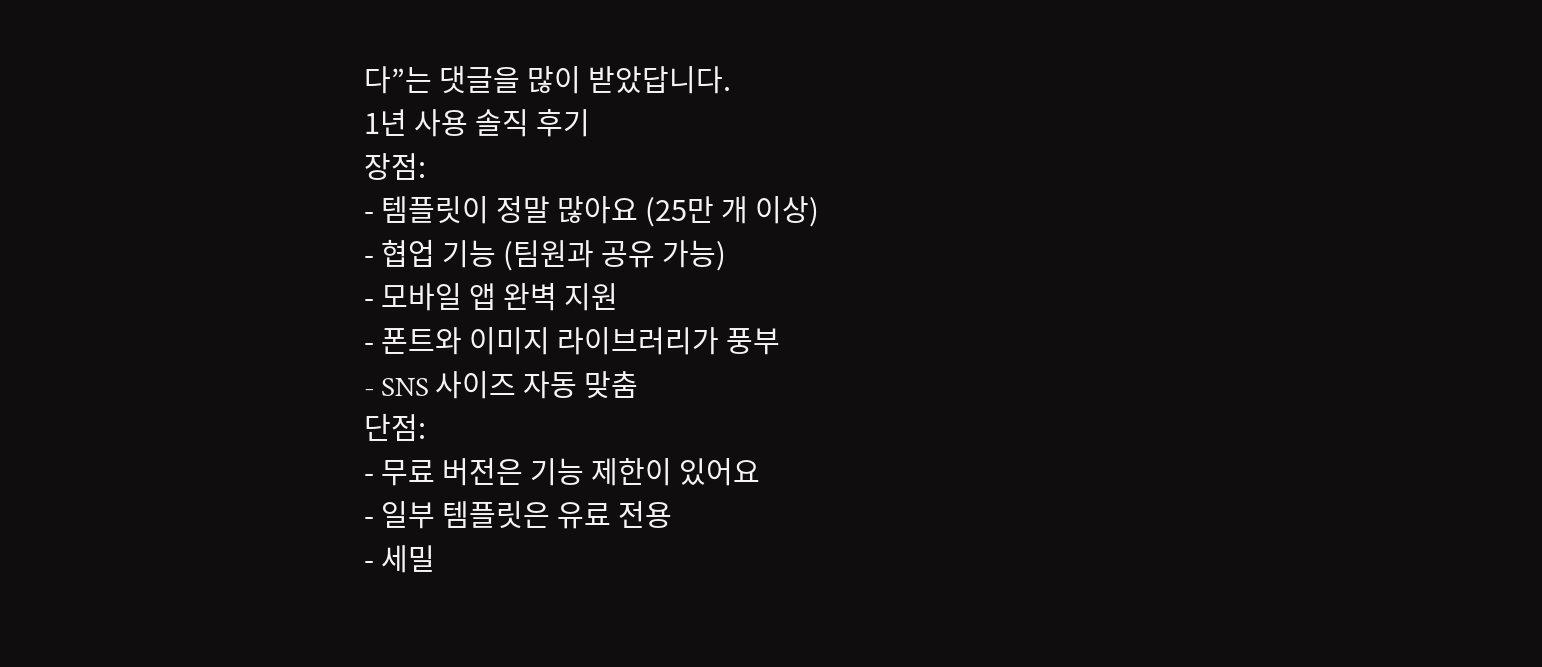다”는 댓글을 많이 받았답니다.
1년 사용 솔직 후기
장점:
- 템플릿이 정말 많아요 (25만 개 이상)
- 협업 기능 (팀원과 공유 가능)
- 모바일 앱 완벽 지원
- 폰트와 이미지 라이브러리가 풍부
- SNS 사이즈 자동 맞춤
단점:
- 무료 버전은 기능 제한이 있어요
- 일부 템플릿은 유료 전용
- 세밀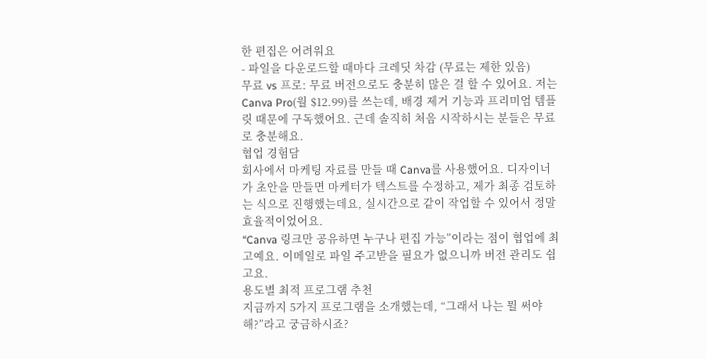한 편집은 어려워요
- 파일을 다운로드할 때마다 크레딧 차감 (무료는 제한 있음)
무료 vs 프로: 무료 버전으로도 충분히 많은 걸 할 수 있어요. 저는 Canva Pro(월 $12.99)를 쓰는데, 배경 제거 기능과 프리미엄 템플릿 때문에 구독했어요. 근데 솔직히 처음 시작하시는 분들은 무료로 충분해요.
협업 경험담
회사에서 마케팅 자료를 만들 때 Canva를 사용했어요. 디자이너가 초안을 만들면 마케터가 텍스트를 수정하고, 제가 최종 검토하는 식으로 진행했는데요, 실시간으로 같이 작업할 수 있어서 정말 효율적이었어요.
“Canva 링크만 공유하면 누구나 편집 가능”이라는 점이 협업에 최고예요. 이메일로 파일 주고받을 필요가 없으니까 버전 관리도 쉽고요.
용도별 최적 프로그램 추천
지금까지 5가지 프로그램을 소개했는데, “그래서 나는 뭘 써야 해?”라고 궁금하시죠?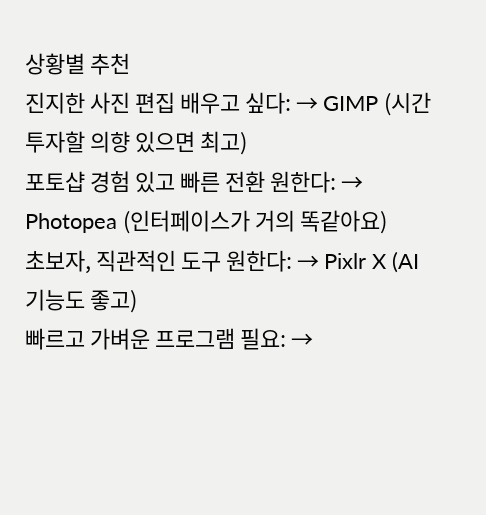상황별 추천
진지한 사진 편집 배우고 싶다: → GIMP (시간 투자할 의향 있으면 최고)
포토샵 경험 있고 빠른 전환 원한다: → Photopea (인터페이스가 거의 똑같아요)
초보자, 직관적인 도구 원한다: → Pixlr X (AI 기능도 좋고)
빠르고 가벼운 프로그램 필요: →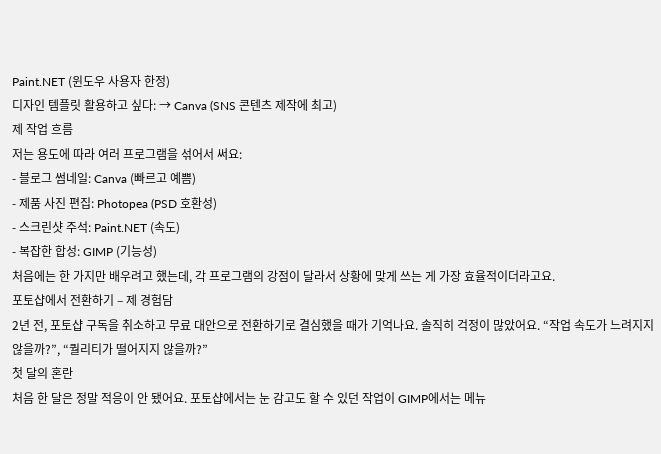Paint.NET (윈도우 사용자 한정)
디자인 템플릿 활용하고 싶다: → Canva (SNS 콘텐츠 제작에 최고)
제 작업 흐름
저는 용도에 따라 여러 프로그램을 섞어서 써요:
- 블로그 썸네일: Canva (빠르고 예쁨)
- 제품 사진 편집: Photopea (PSD 호환성)
- 스크린샷 주석: Paint.NET (속도)
- 복잡한 합성: GIMP (기능성)
처음에는 한 가지만 배우려고 했는데, 각 프로그램의 강점이 달라서 상황에 맞게 쓰는 게 가장 효율적이더라고요.
포토샵에서 전환하기 – 제 경험담
2년 전, 포토샵 구독을 취소하고 무료 대안으로 전환하기로 결심했을 때가 기억나요. 솔직히 걱정이 많았어요. “작업 속도가 느려지지 않을까?”, “퀄리티가 떨어지지 않을까?”
첫 달의 혼란
처음 한 달은 정말 적응이 안 됐어요. 포토샵에서는 눈 감고도 할 수 있던 작업이 GIMP에서는 메뉴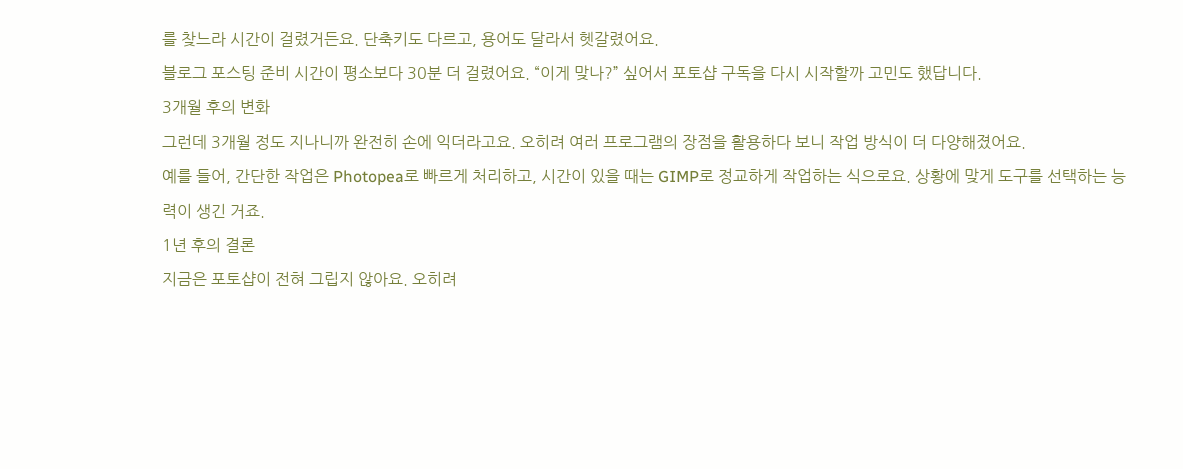를 찾느라 시간이 걸렸거든요. 단축키도 다르고, 용어도 달라서 헷갈렸어요.
블로그 포스팅 준비 시간이 평소보다 30분 더 걸렸어요. “이게 맞나?” 싶어서 포토샵 구독을 다시 시작할까 고민도 했답니다.
3개월 후의 변화
그런데 3개월 정도 지나니까 완전히 손에 익더라고요. 오히려 여러 프로그램의 장점을 활용하다 보니 작업 방식이 더 다양해졌어요.
예를 들어, 간단한 작업은 Photopea로 빠르게 처리하고, 시간이 있을 때는 GIMP로 정교하게 작업하는 식으로요. 상황에 맞게 도구를 선택하는 능력이 생긴 거죠.
1년 후의 결론
지금은 포토샵이 전혀 그립지 않아요. 오히려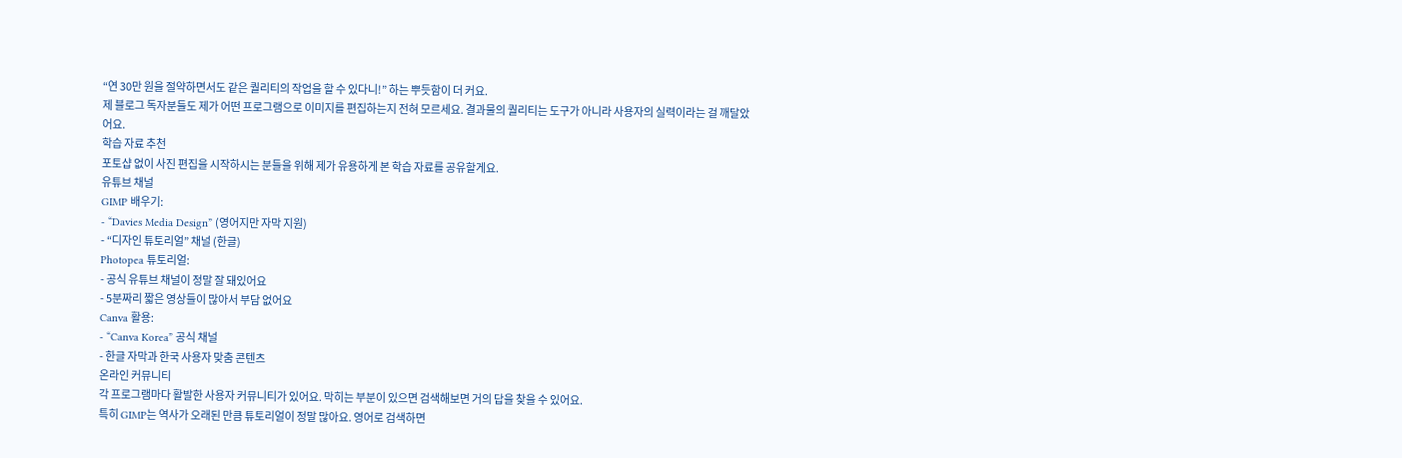“연 30만 원을 절약하면서도 같은 퀄리티의 작업을 할 수 있다니!” 하는 뿌듯함이 더 커요.
제 블로그 독자분들도 제가 어떤 프로그램으로 이미지를 편집하는지 전혀 모르세요. 결과물의 퀄리티는 도구가 아니라 사용자의 실력이라는 걸 깨달았어요.
학습 자료 추천
포토샵 없이 사진 편집을 시작하시는 분들을 위해 제가 유용하게 본 학습 자료를 공유할게요.
유튜브 채널
GIMP 배우기:
- “Davies Media Design” (영어지만 자막 지원)
- “디자인 튜토리얼” 채널 (한글)
Photopea 튜토리얼:
- 공식 유튜브 채널이 정말 잘 돼있어요
- 5분짜리 짧은 영상들이 많아서 부담 없어요
Canva 활용:
- “Canva Korea” 공식 채널
- 한글 자막과 한국 사용자 맞춤 콘텐츠
온라인 커뮤니티
각 프로그램마다 활발한 사용자 커뮤니티가 있어요. 막히는 부분이 있으면 검색해보면 거의 답을 찾을 수 있어요.
특히 GIMP는 역사가 오래된 만큼 튜토리얼이 정말 많아요. 영어로 검색하면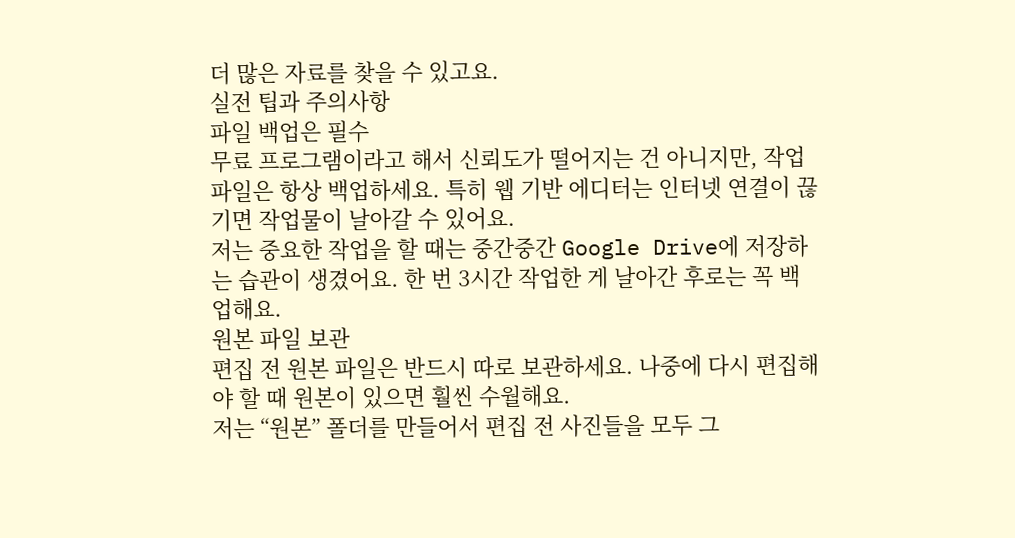더 많은 자료를 찾을 수 있고요.
실전 팁과 주의사항
파일 백업은 필수
무료 프로그램이라고 해서 신뢰도가 떨어지는 건 아니지만, 작업 파일은 항상 백업하세요. 특히 웹 기반 에디터는 인터넷 연결이 끊기면 작업물이 날아갈 수 있어요.
저는 중요한 작업을 할 때는 중간중간 Google Drive에 저장하는 습관이 생겼어요. 한 번 3시간 작업한 게 날아간 후로는 꼭 백업해요.
원본 파일 보관
편집 전 원본 파일은 반드시 따로 보관하세요. 나중에 다시 편집해야 할 때 원본이 있으면 훨씬 수월해요.
저는 “원본” 폴더를 만들어서 편집 전 사진들을 모두 그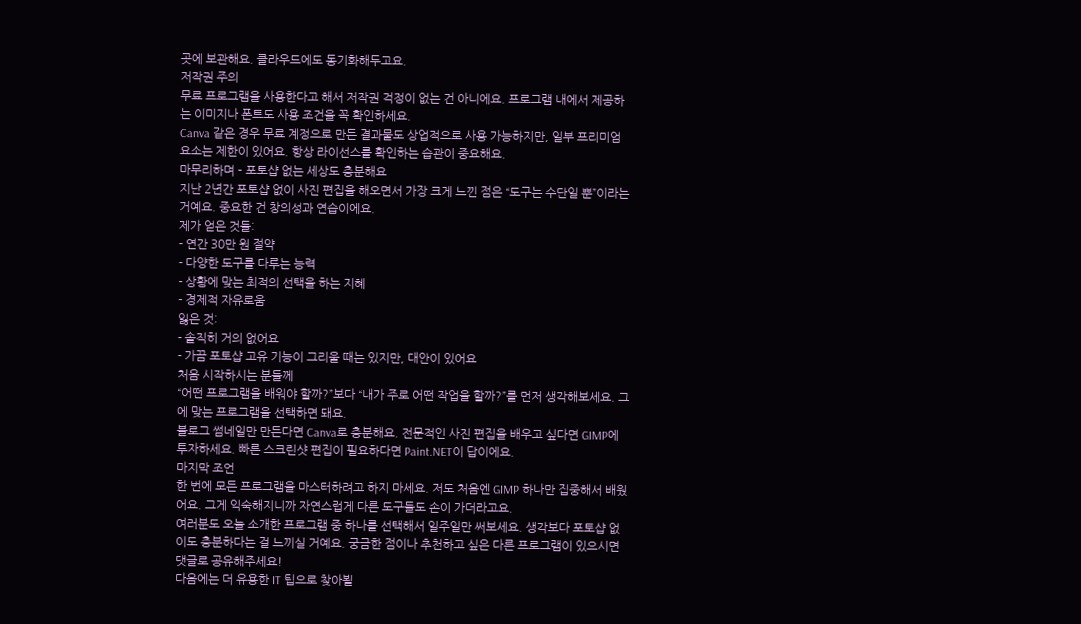곳에 보관해요. 클라우드에도 동기화해두고요.
저작권 주의
무료 프로그램을 사용한다고 해서 저작권 걱정이 없는 건 아니에요. 프로그램 내에서 제공하는 이미지나 폰트도 사용 조건을 꼭 확인하세요.
Canva 같은 경우 무료 계정으로 만든 결과물도 상업적으로 사용 가능하지만, 일부 프리미엄 요소는 제한이 있어요. 항상 라이선스를 확인하는 습관이 중요해요.
마무리하며 – 포토샵 없는 세상도 충분해요
지난 2년간 포토샵 없이 사진 편집을 해오면서 가장 크게 느낀 점은 “도구는 수단일 뿐”이라는 거예요. 중요한 건 창의성과 연습이에요.
제가 얻은 것들:
- 연간 30만 원 절약
- 다양한 도구를 다루는 능력
- 상황에 맞는 최적의 선택을 하는 지혜
- 경제적 자유로움
잃은 것:
- 솔직히 거의 없어요
- 가끔 포토샵 고유 기능이 그리울 때는 있지만, 대안이 있어요
처음 시작하시는 분들께
“어떤 프로그램을 배워야 할까?”보다 “내가 주로 어떤 작업을 할까?”를 먼저 생각해보세요. 그에 맞는 프로그램을 선택하면 돼요.
블로그 썸네일만 만든다면 Canva로 충분해요. 전문적인 사진 편집을 배우고 싶다면 GIMP에 투자하세요. 빠른 스크린샷 편집이 필요하다면 Paint.NET이 답이에요.
마지막 조언
한 번에 모든 프로그램을 마스터하려고 하지 마세요. 저도 처음엔 GIMP 하나만 집중해서 배웠어요. 그게 익숙해지니까 자연스럽게 다른 도구들도 손이 가더라고요.
여러분도 오늘 소개한 프로그램 중 하나를 선택해서 일주일만 써보세요. 생각보다 포토샵 없이도 충분하다는 걸 느끼실 거예요. 궁금한 점이나 추천하고 싶은 다른 프로그램이 있으시면 댓글로 공유해주세요!
다음에는 더 유용한 IT 팁으로 찾아뵐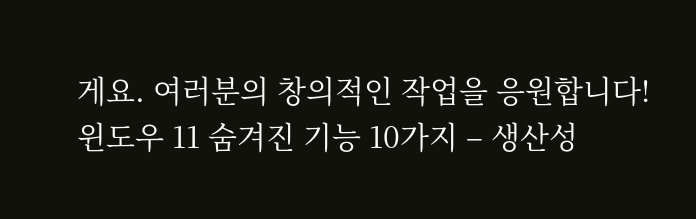게요. 여러분의 창의적인 작업을 응원합니다!
윈도우 11 숨겨진 기능 10가지 – 생산성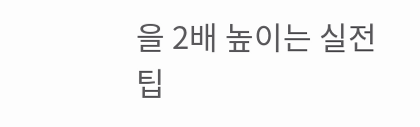을 2배 높이는 실전 팁